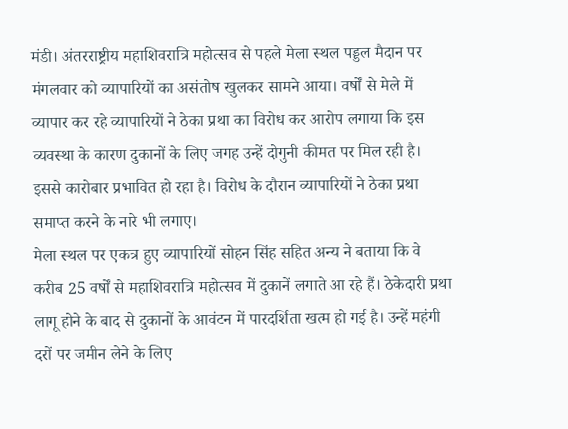मंडी। अंतरराष्ट्रीय महाशिवरात्रि महोत्सव से पहले मेला स्थल पड्डल मैदान पर मंगलवार को व्यापारियों का असंतोष खुलकर सामने आया। वर्षों से मेले में व्यापार कर रहे व्यापारियों ने ठेका प्रथा का विरोध कर आरोप लगाया कि इस व्यवस्था के कारण दुकानों के लिए जगह उन्हें दोगुनी कीमत पर मिल रही है। इससे कारोबार प्रभावित हो रहा है। विरोध के दौरान व्यापारियों ने ठेका प्रथा समाप्त करने के नारे भी लगाए।
मेला स्थल पर एकत्र हुए व्यापारियों सोहन सिंह सहित अन्य ने बताया कि वे करीब 25 वर्षों से महाशिवरात्रि महोत्सव में दुकानें लगाते आ रहे हैं। ठेकेदारी प्रथा लागू होने के बाद से दुकानों के आवंटन में पारदर्शिता खत्म हो गई है। उन्हें महंगी दरों पर जमीन लेने के लिए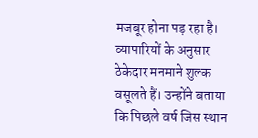मजबूर होना पड़ रहा है।
व्यापारियों के अनुसार ठेकेदार मनमाने शुल्क वसूलते हैं। उन्होंने बताया कि पिछले वर्ष जिस स्थान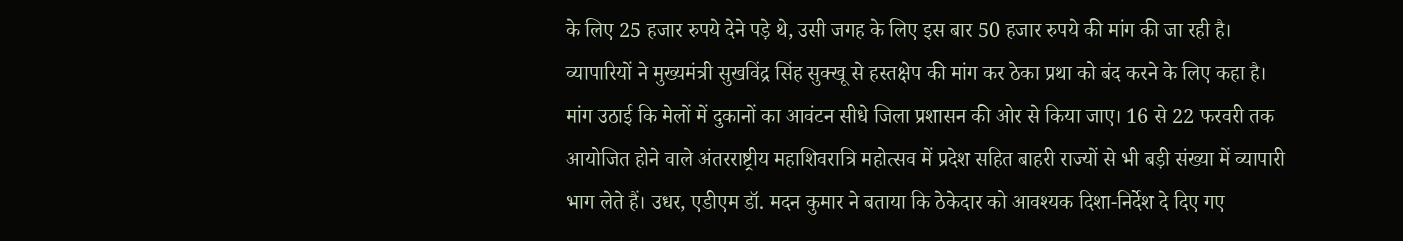के लिए 25 हजार रुपये देने पड़े थे, उसी जगह के लिए इस बार 50 हजार रुपये की मांग की जा रही है। व्यापारियों ने मुख्यमंत्री सुखविंद्र सिंह सुक्खू से हस्तक्षेप की मांग कर ठेका प्रथा को बंद करने के लिए कहा है। मांग उठाई कि मेलों में दुकानों का आवंटन सीधे जिला प्रशासन की ओर से किया जाए। 16 से 22 फरवरी तक आयोजित होने वाले अंतरराष्ट्रीय महाशिवरात्रि महोत्सव में प्रदेश सहित बाहरी राज्यों से भी बड़ी संख्या में व्यापारी भाग लेते हैं। उधर, एडीएम डॉ. मदन कुमार ने बताया कि ठेकेदार को आवश्यक दिशा-निर्देश दे दिए गए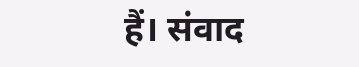हैं। संवाद